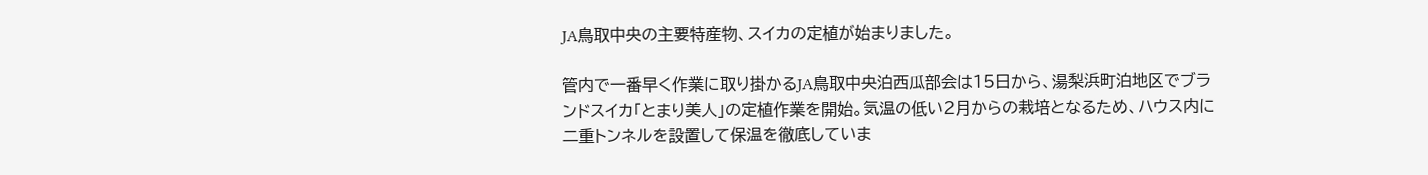JA鳥取中央の主要特産物、スイカの定植が始まりました。

管内で一番早く作業に取り掛かるJA鳥取中央泊西瓜部会は15日から、湯梨浜町泊地区でブランドスイカ「とまり美人」の定植作業を開始。気温の低い2月からの栽培となるため、ハウス内に二重トンネルを設置して保温を徹底していま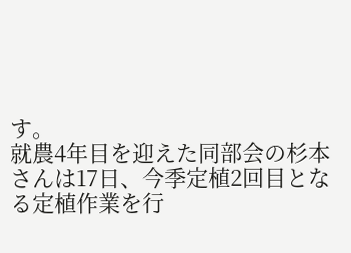す。
就農4年目を迎えた同部会の杉本さんは17日、今季定植2回目となる定植作業を行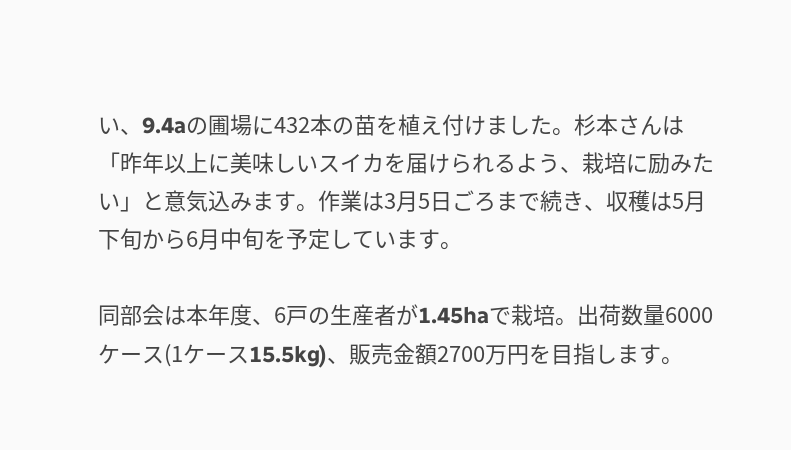い、9.4aの圃場に432本の苗を植え付けました。杉本さんは「昨年以上に美味しいスイカを届けられるよう、栽培に励みたい」と意気込みます。作業は3月5日ごろまで続き、収穫は5月下旬から6月中旬を予定しています。

同部会は本年度、6戸の生産者が1.45haで栽培。出荷数量6000ケース(1ケース15.5kg)、販売金額2700万円を目指します。